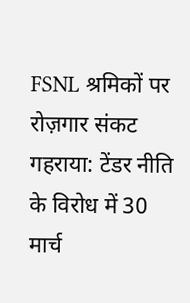FSNL श्रमिकों पर रोज़गार संकट गहराया: टेंडर नीति के विरोध में 30 मार्च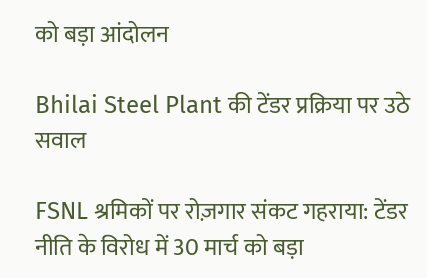को बड़ा आंदोलन

Bhilai Steel Plant की टेंडर प्रक्रिया पर उठे सवाल

FSNL श्रमिकों पर रोज़गार संकट गहराया: टेंडर नीति के विरोध में 30 मार्च को बड़ा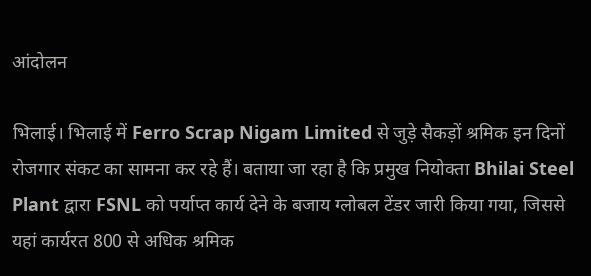आंदोलन

भिलाई। भिलाई में Ferro Scrap Nigam Limited से जुड़े सैकड़ों श्रमिक इन दिनों रोजगार संकट का सामना कर रहे हैं। बताया जा रहा है कि प्रमुख नियोक्ता Bhilai Steel Plant द्वारा FSNL को पर्याप्त कार्य देने के बजाय ग्लोबल टेंडर जारी किया गया, जिससे यहां कार्यरत 800 से अधिक श्रमिक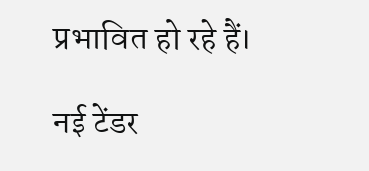प्रभावित हो रहे हैं।

नई टेंडर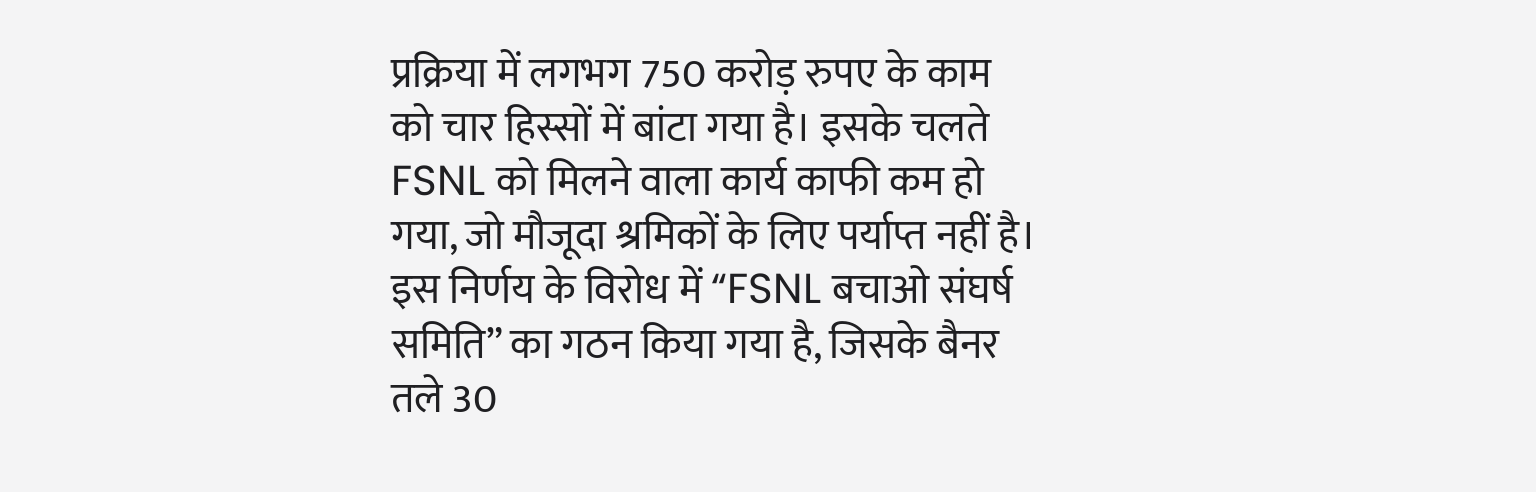प्रक्रिया में लगभग 750 करोड़ रुपए के काम को चार हिस्सों में बांटा गया है। इसके चलते FSNL को मिलने वाला कार्य काफी कम हो गया, जो मौजूदा श्रमिकों के लिए पर्याप्त नहीं है। इस निर्णय के विरोध में “FSNL बचाओ संघर्ष समिति” का गठन किया गया है, जिसके बैनर तले 30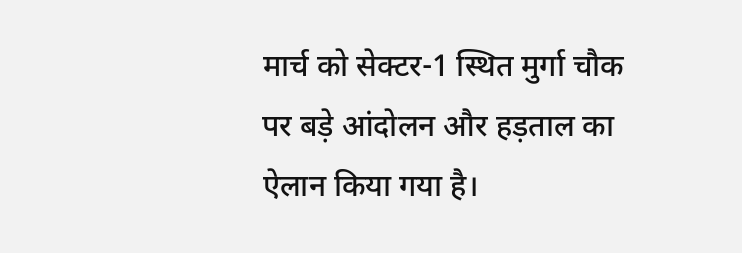मार्च को सेक्टर-1 स्थित मुर्गा चौक पर बड़े आंदोलन और हड़ताल का ऐलान किया गया है।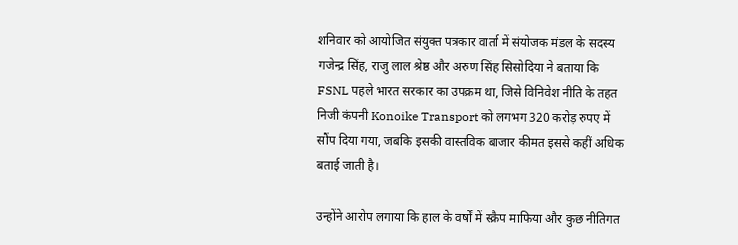शनिवार को आयोजित संयुक्त पत्रकार वार्ता में संयोजक मंडल के सदस्य गजेन्द्र सिंह, राजु लाल श्रेष्ठ और अरुण सिंह सिसोदिया ने बताया कि FSNL पहले भारत सरकार का उपक्रम था, जिसे विनिवेश नीति के तहत निजी कंपनी Konoike Transport को लगभग 320 करोड़ रुपए में सौंप दिया गया, जबकि इसकी वास्तविक बाजार कीमत इससे कहीं अधिक बताई जाती है।

उन्होंने आरोप लगाया कि हाल के वर्षों में स्क्रैप माफिया और कुछ नीतिगत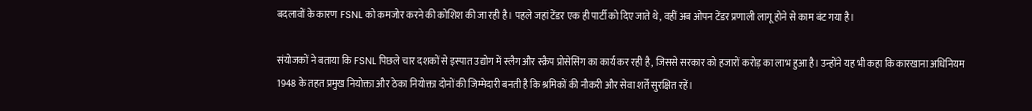बदलावों के कारण FSNL को कमजोर करने की कोशिश की जा रही है। पहले जहां टेंडर एक ही पार्टी को दिए जाते थे, वहीं अब ओपन टेंडर प्रणाली लागू होने से काम बंट गया है।

संयोजकों ने बताया कि FSNL पिछले चार दशकों से इस्पात उद्योग में स्लैग और स्क्रैप प्रोसेसिंग का कार्य कर रही है, जिससे सरकार को हजारों करोड़ का लाभ हुआ है। उन्होंने यह भी कहा कि कारखाना अधिनियम 1948 के तहत प्रमुख नियोक्ता और ठेका नियोक्ता दोनों की जिम्मेदारी बनती है कि श्रमिकों की नौकरी और सेवा शर्तें सुरक्षित रहें।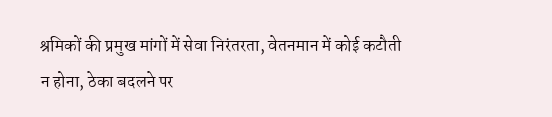श्रमिकों की प्रमुख मांगों में सेवा निरंतरता, वेतनमान में कोई कटौती न होना, ठेका बदलने पर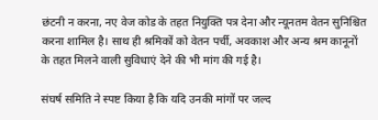छंटनी न करना, नए वेज कोड के तहत नियुक्ति पत्र देना और न्यूनतम वेतन सुनिश्चित करना शामिल है। साथ ही श्रमिकों को वेतन पर्ची, अवकाश और अन्य श्रम कानूनों के तहत मिलने वाली सुविधाएं देने की भी मांग की गई है।

संघर्ष समिति ने स्पष्ट किया है कि यदि उनकी मांगों पर जल्द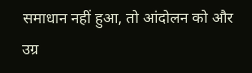समाधान नहीं हुआ, तो आंदोलन को और उग्र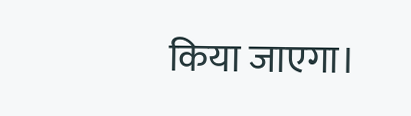किया जाएगा।